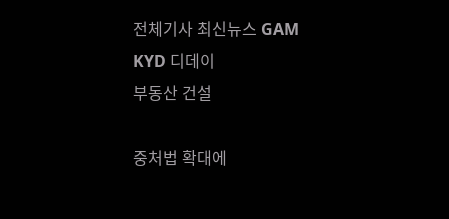전체기사 최신뉴스 GAM
KYD 디데이
부동산 건설

중처법 확대에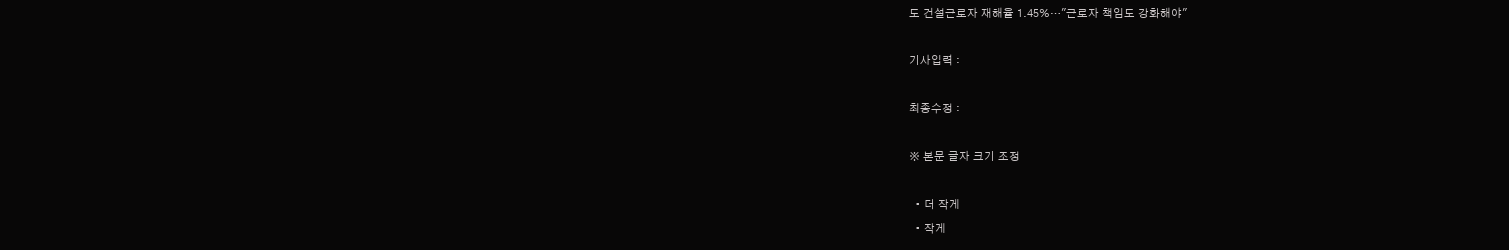도 건설근로자 재해율 1.45%…"근로자 책임도 강화해야"

기사입력 :

최종수정 :

※ 본문 글자 크기 조정

  • 더 작게
  • 작게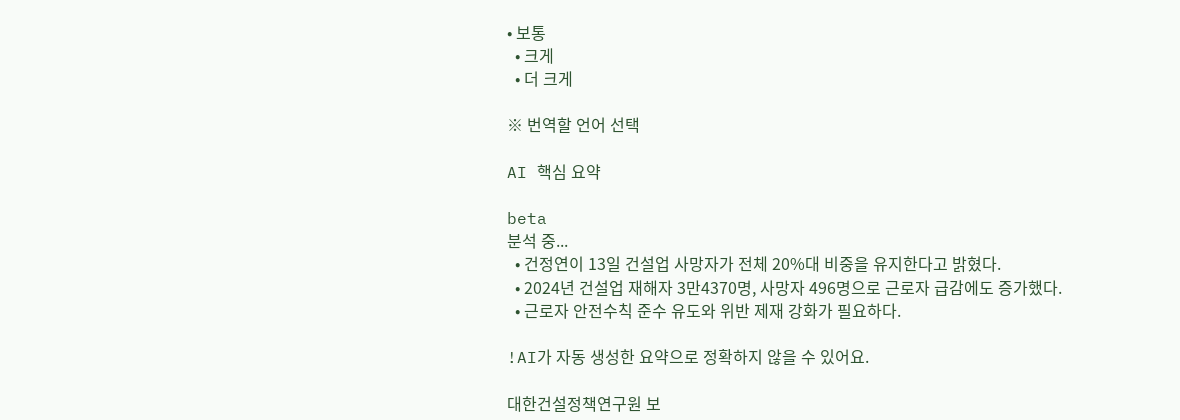• 보통
  • 크게
  • 더 크게

※ 번역할 언어 선택

AI 핵심 요약

beta
분석 중...
  • 건정연이 13일 건설업 사망자가 전체 20%대 비중을 유지한다고 밝혔다.
  • 2024년 건설업 재해자 3만4370명, 사망자 496명으로 근로자 급감에도 증가했다.
  • 근로자 안전수칙 준수 유도와 위반 제재 강화가 필요하다.

!AI가 자동 생성한 요약으로 정확하지 않을 수 있어요.

대한건설정책연구원 보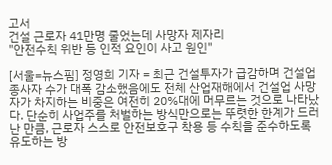고서
건설 근로자 41만명 줄었는데 사망자 제자리
"안전수칙 위반 등 인적 요인이 사고 원인"

[서울=뉴스핌] 정영희 기자 = 최근 건설투자가 급감하며 건설업 종사자 수가 대폭 감소했음에도 전체 산업재해에서 건설업 사망자가 차지하는 비중은 여전히 20%대에 머무르는 것으로 나타났다. 단순히 사업주를 처벌하는 방식만으로는 뚜렷한 한계가 드러난 만큼, 근로자 스스로 안전보호구 착용 등 수칙을 준수하도록 유도하는 방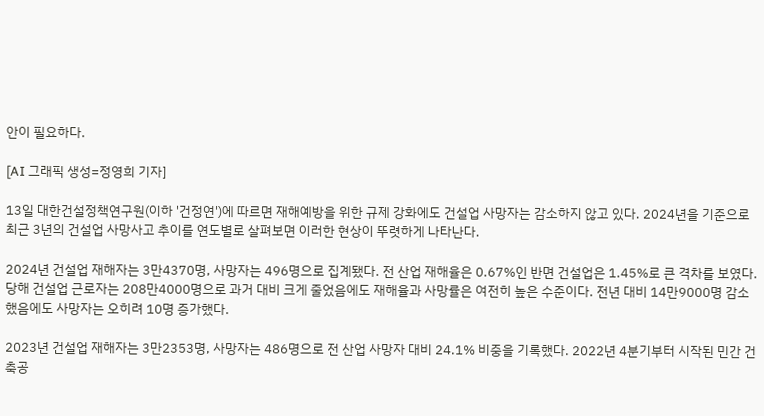안이 필요하다.

[AI 그래픽 생성=정영희 기자]

13일 대한건설정책연구원(이하 '건정연')에 따르면 재해예방을 위한 규제 강화에도 건설업 사망자는 감소하지 않고 있다. 2024년을 기준으로 최근 3년의 건설업 사망사고 추이를 연도별로 살펴보면 이러한 현상이 뚜렷하게 나타난다.

2024년 건설업 재해자는 3만4370명, 사망자는 496명으로 집계됐다. 전 산업 재해율은 0.67%인 반면 건설업은 1.45%로 큰 격차를 보였다. 당해 건설업 근로자는 208만4000명으로 과거 대비 크게 줄었음에도 재해율과 사망률은 여전히 높은 수준이다. 전년 대비 14만9000명 감소했음에도 사망자는 오히려 10명 증가했다.

2023년 건설업 재해자는 3만2353명, 사망자는 486명으로 전 산업 사망자 대비 24.1% 비중을 기록했다. 2022년 4분기부터 시작된 민간 건축공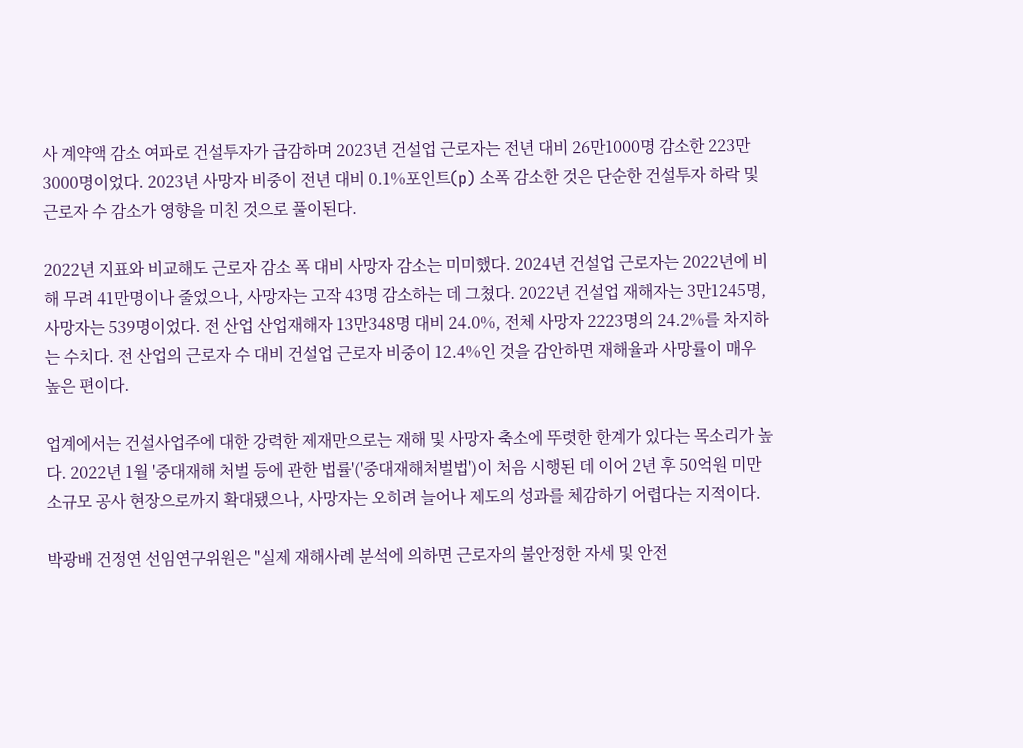사 계약액 감소 여파로 건설투자가 급감하며 2023년 건설업 근로자는 전년 대비 26만1000명 감소한 223만3000명이었다. 2023년 사망자 비중이 전년 대비 0.1%포인트(p) 소폭 감소한 것은 단순한 건설투자 하락 및 근로자 수 감소가 영향을 미친 것으로 풀이된다.

2022년 지표와 비교해도 근로자 감소 폭 대비 사망자 감소는 미미했다. 2024년 건설업 근로자는 2022년에 비해 무려 41만명이나 줄었으나, 사망자는 고작 43명 감소하는 데 그쳤다. 2022년 건설업 재해자는 3만1245명, 사망자는 539명이었다. 전 산업 산업재해자 13만348명 대비 24.0%, 전체 사망자 2223명의 24.2%를 차지하는 수치다. 전 산업의 근로자 수 대비 건설업 근로자 비중이 12.4%인 것을 감안하면 재해율과 사망률이 매우 높은 편이다.

업계에서는 건설사업주에 대한 강력한 제재만으로는 재해 및 사망자 축소에 뚜렷한 한계가 있다는 목소리가 높다. 2022년 1월 '중대재해 처벌 등에 관한 법률'('중대재해처벌법')이 처음 시행된 데 이어 2년 후 50억원 미만 소규모 공사 현장으로까지 확대됐으나, 사망자는 오히려 늘어나 제도의 성과를 체감하기 어렵다는 지적이다.

박광배 건정연 선임연구위원은 "실제 재해사례 분석에 의하면 근로자의 불안정한 자세 및 안전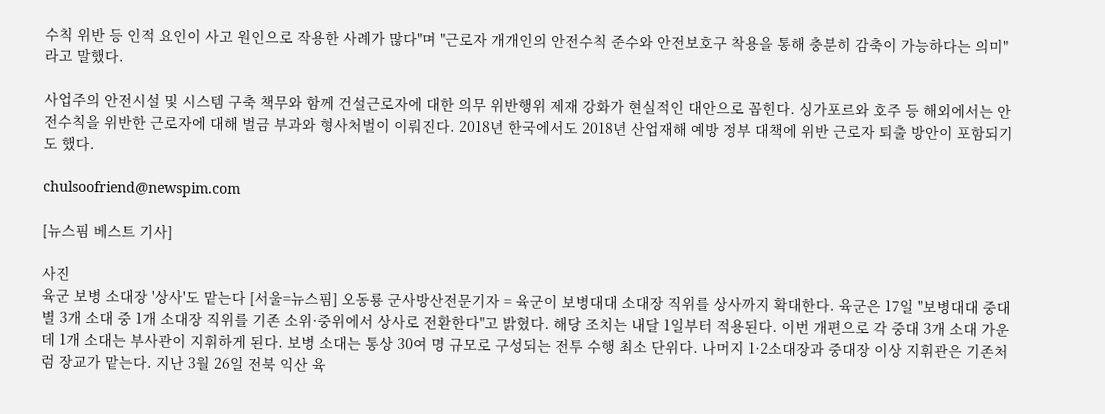수칙 위반 등 인적 요인이 사고 원인으로 작용한 사례가 많다"며 "근로자 개개인의 안전수칙 준수와 안전보호구 착용을 통해 충분히 감축이 가능하다는 의미"라고 말했다.

사업주의 안전시설 및 시스템 구축 책무와 함께 건설근로자에 대한 의무 위반행위 제재 강화가 현실적인 대안으로 꼽힌다. 싱가포르와 호주 등 해외에서는 안전수칙을 위반한 근로자에 대해 벌금 부과와 형사처벌이 이뤄진다. 2018년 한국에서도 2018년 산업재해 예방 정부 대책에 위반 근로자 퇴출 방안이 포함되기도 했다.

chulsoofriend@newspim.com

[뉴스핌 베스트 기사]

사진
육군 보병 소대장 '상사'도 맡는다 [서울=뉴스핌] 오동룡 군사방산전문기자 = 육군이 보병대대 소대장 직위를 상사까지 확대한다. 육군은 17일 "보병대대 중대별 3개 소대 중 1개 소대장 직위를 기존 소위·중위에서 상사로 전환한다"고 밝혔다. 해당 조치는 내달 1일부터 적용된다. 이번 개편으로 각 중대 3개 소대 가운데 1개 소대는 부사관이 지휘하게 된다. 보병 소대는 통상 30여 명 규모로 구성되는 전투 수행 최소 단위다. 나머지 1·2소대장과 중대장 이상 지휘관은 기존처럼 장교가 맡는다. 지난 3월 26일 전북 익산 육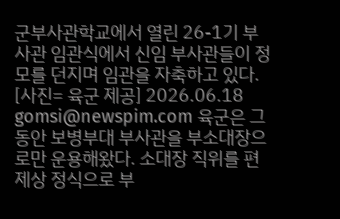군부사관학교에서 열린 26-1기 부사관 임관식에서 신임 부사관들이 정모를 던지며 임관을 자축하고 있다. [사진= 육군 제공] 2026.06.18 gomsi@newspim.com 육군은 그동안 보병부대 부사관을 부소대장으로만 운용해왔다. 소대장 직위를 편제상 정식으로 부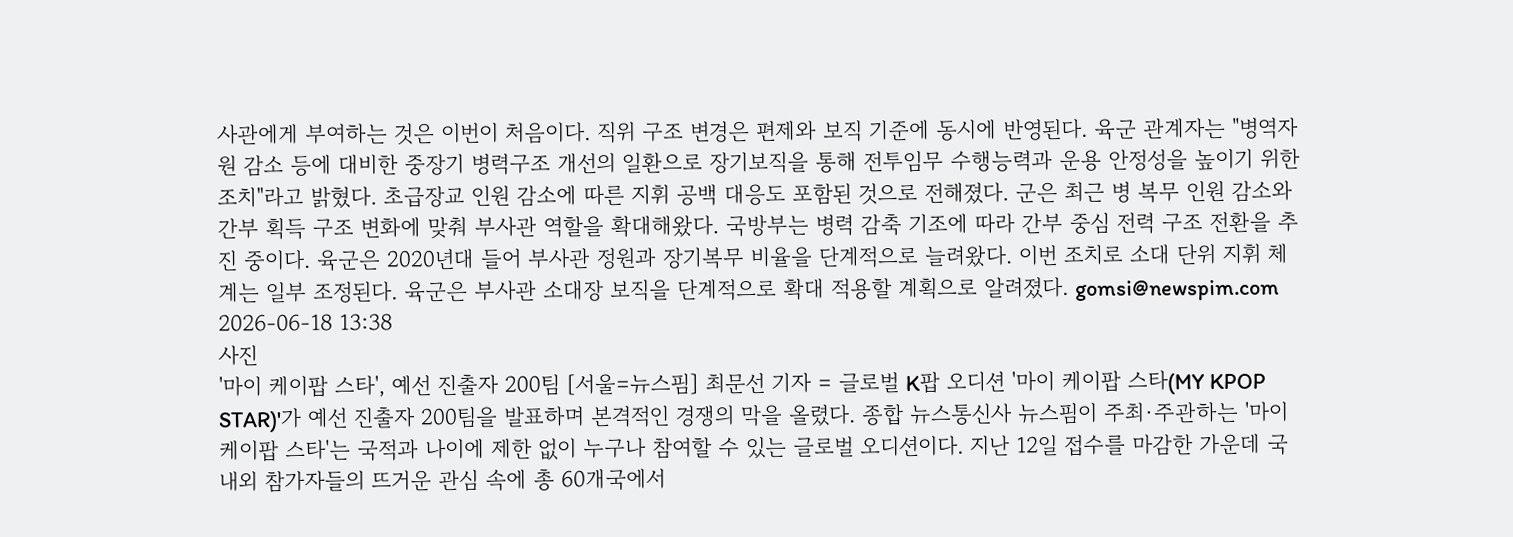사관에게 부여하는 것은 이번이 처음이다. 직위 구조 변경은 편제와 보직 기준에 동시에 반영된다. 육군 관계자는 "병역자원 감소 등에 대비한 중장기 병력구조 개선의 일환으로 장기보직을 통해 전투임무 수행능력과 운용 안정성을 높이기 위한 조치"라고 밝혔다. 초급장교 인원 감소에 따른 지휘 공백 대응도 포함된 것으로 전해졌다. 군은 최근 병 복무 인원 감소와 간부 획득 구조 변화에 맞춰 부사관 역할을 확대해왔다. 국방부는 병력 감축 기조에 따라 간부 중심 전력 구조 전환을 추진 중이다. 육군은 2020년대 들어 부사관 정원과 장기복무 비율을 단계적으로 늘려왔다. 이번 조치로 소대 단위 지휘 체계는 일부 조정된다. 육군은 부사관 소대장 보직을 단계적으로 확대 적용할 계획으로 알려졌다. gomsi@newspim.com 2026-06-18 13:38
사진
'마이 케이팝 스타', 예선 진출자 200팀 [서울=뉴스핌] 최문선 기자 = 글로벌 K팝 오디션 '마이 케이팝 스타(MY KPOP STAR)'가 예선 진출자 200팀을 발표하며 본격적인 경쟁의 막을 올렸다. 종합 뉴스통신사 뉴스핌이 주최·주관하는 '마이 케이팝 스타'는 국적과 나이에 제한 없이 누구나 참여할 수 있는 글로벌 오디션이다. 지난 12일 접수를 마감한 가운데 국내외 참가자들의 뜨거운 관심 속에 총 60개국에서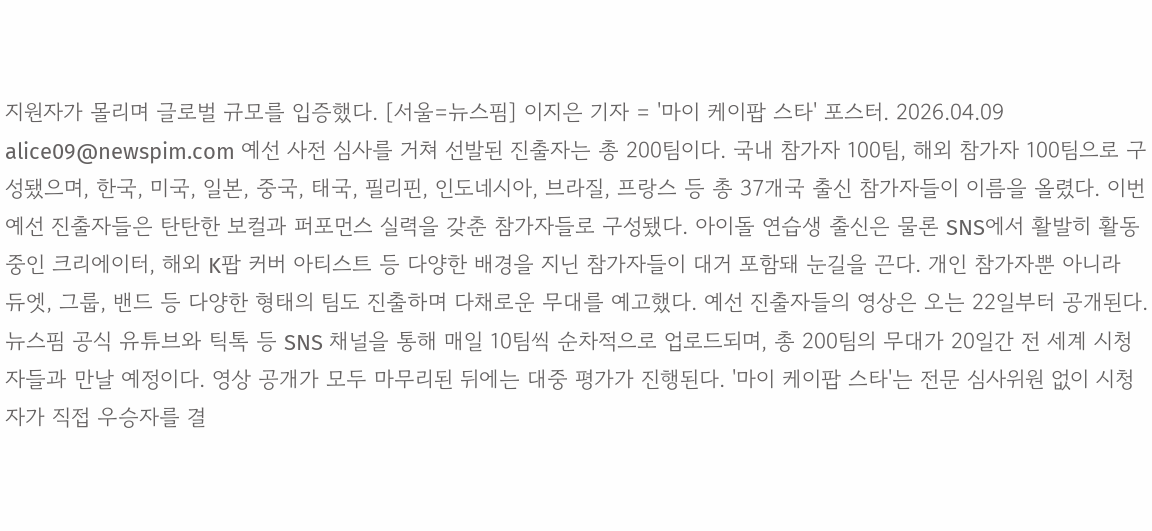지원자가 몰리며 글로벌 규모를 입증했다. [서울=뉴스핌] 이지은 기자 = '마이 케이팝 스타' 포스터. 2026.04.09 alice09@newspim.com 예선 사전 심사를 거쳐 선발된 진출자는 총 200팀이다. 국내 참가자 100팀, 해외 참가자 100팀으로 구성됐으며, 한국, 미국, 일본, 중국, 태국, 필리핀, 인도네시아, 브라질, 프랑스 등 총 37개국 출신 참가자들이 이름을 올렸다. 이번 예선 진출자들은 탄탄한 보컬과 퍼포먼스 실력을 갖춘 참가자들로 구성됐다. 아이돌 연습생 출신은 물론 SNS에서 활발히 활동 중인 크리에이터, 해외 K팝 커버 아티스트 등 다양한 배경을 지닌 참가자들이 대거 포함돼 눈길을 끈다. 개인 참가자뿐 아니라 듀엣, 그룹, 밴드 등 다양한 형태의 팀도 진출하며 다채로운 무대를 예고했다. 예선 진출자들의 영상은 오는 22일부터 공개된다. 뉴스핌 공식 유튜브와 틱톡 등 SNS 채널을 통해 매일 10팀씩 순차적으로 업로드되며, 총 200팀의 무대가 20일간 전 세계 시청자들과 만날 예정이다. 영상 공개가 모두 마무리된 뒤에는 대중 평가가 진행된다. '마이 케이팝 스타'는 전문 심사위원 없이 시청자가 직접 우승자를 결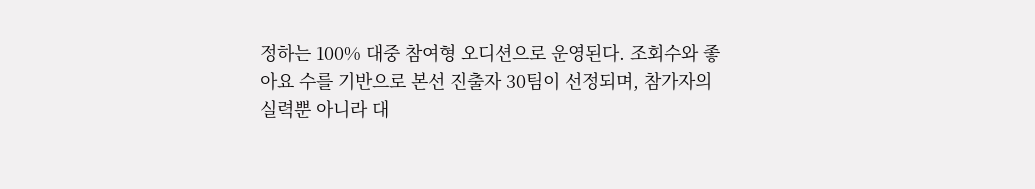정하는 100% 대중 참여형 오디션으로 운영된다. 조회수와 좋아요 수를 기반으로 본선 진출자 30팀이 선정되며, 참가자의 실력뿐 아니라 대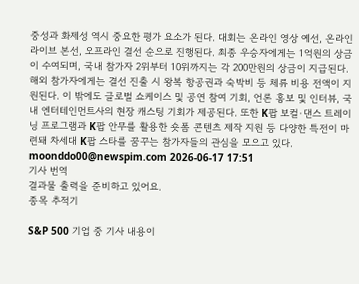중성과 화제성 역시 중요한 평가 요소가 된다. 대회는 온라인 영상 예선, 온라인 라이브 본선, 오프라인 결선 순으로 진행된다. 최종 우승자에게는 1억원의 상금이 수여되며, 국내 참가자 2위부터 10위까지는 각 200만원의 상금이 지급된다. 해외 참가자에게는 결선 진출 시 왕복 항공권과 숙박비 등 체류 비용 전액이 지원된다. 이 밖에도 글로벌 쇼케이스 및 공연 참여 기회, 언론 홍보 및 인터뷰, 국내 엔터테인먼트사의 현장 캐스팅 기회가 제공된다. 또한 K팝 보컬·댄스 트레이닝 프로그램과 K팝 안무를 활용한 숏폼 콘텐츠 제작 지원 등 다양한 특전이 마련돼 차세대 K팝 스타를 꿈꾸는 참가자들의 관심을 모으고 있다. moonddo00@newspim.com 2026-06-17 17:51
기사 번역
결과물 출력을 준비하고 있어요.
종목 추적기

S&P 500 기업 중 기사 내용이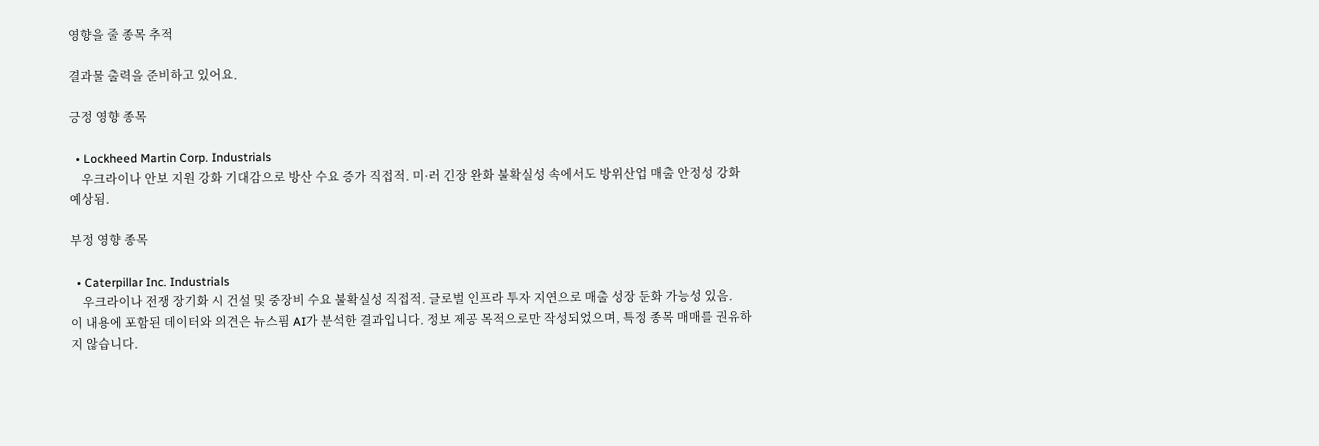영향을 줄 종목 추적

결과물 출력을 준비하고 있어요.

긍정 영향 종목

  • Lockheed Martin Corp. Industrials
    우크라이나 안보 지원 강화 기대감으로 방산 수요 증가 직접적. 미·러 긴장 완화 불확실성 속에서도 방위산업 매출 안정성 강화 예상됨.

부정 영향 종목

  • Caterpillar Inc. Industrials
    우크라이나 전쟁 장기화 시 건설 및 중장비 수요 불확실성 직접적. 글로벌 인프라 투자 지연으로 매출 성장 둔화 가능성 있음.
이 내용에 포함된 데이터와 의견은 뉴스핌 AI가 분석한 결과입니다. 정보 제공 목적으로만 작성되었으며, 특정 종목 매매를 권유하지 않습니다.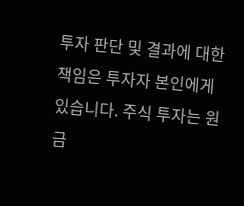투자 판단 및 결과에 대한 책임은 투자자 본인에게 있습니다. 주식 투자는 원금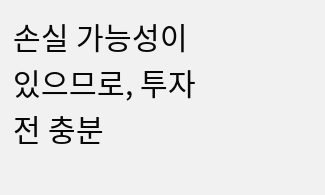손실 가능성이 있으므로, 투자 전 충분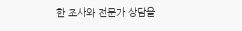한 조사와 전문가 상담을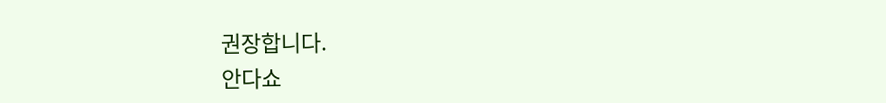권장합니다.
안다쇼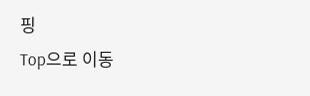핑
Top으로 이동